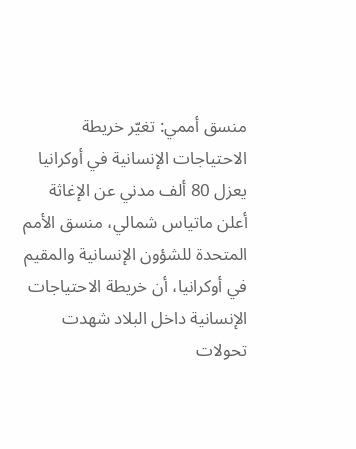منسق أممي: تغيّر خريطة الاحتياجات الإنسانية في أوكرانيا يعزل 80 ألف مدني عن الإغاثة
أعلن ماتياس شمالي، منسق الأمم المتحدة للشؤون الإنسانية والمقيم في أوكرانيا، أن خريطة الاحتياجات الإنسانية داخل البلاد شهدت تحولات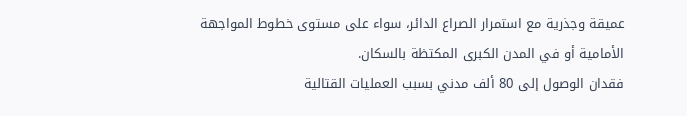عميقة وجذرية مع استمرار الصراع الدائر، سواء على مستوى خطوط المواجهة الأمامية أو في المدن الكبرى المكتظة بالسكان.
فقدان الوصول إلى 80 ألف مدني بسبب العمليات القتالية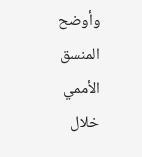وأوضح المنسق الأممي خلال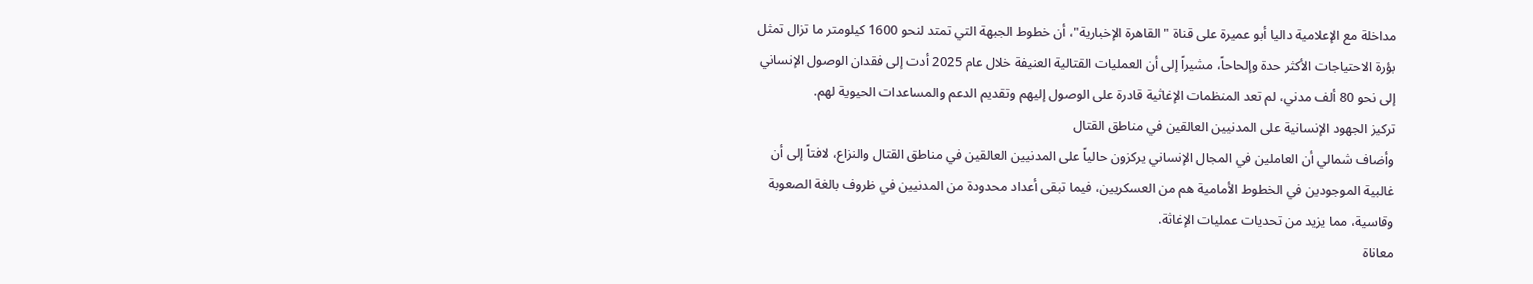مداخلة مع الإعلامية داليا أبو عميرة على قناة "القاهرة الإخبارية"، أن خطوط الجبهة التي تمتد لنحو 1600 كيلومتر ما تزال تمثل بؤرة الاحتياجات الأكثر حدة وإلحاحاً، مشيراً إلى أن العمليات القتالية العنيفة خلال عام 2025 أدت إلى فقدان الوصول الإنساني إلى نحو 80 ألف مدني، لم تعد المنظمات الإغاثية قادرة على الوصول إليهم وتقديم الدعم والمساعدات الحيوية لهم.
تركيز الجهود الإنسانية على المدنيين العالقين في مناطق القتال
وأضاف شمالي أن العاملين في المجال الإنساني يركزون حالياً على المدنيين العالقين في مناطق القتال والنزاع، لافتاً إلى أن غالبية الموجودين في الخطوط الأمامية هم من العسكريين، فيما تبقى أعداد محدودة من المدنيين في ظروف بالغة الصعوبة وقاسية، مما يزيد من تحديات عمليات الإغاثة.
معاناة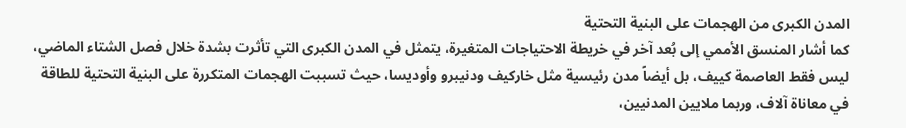المدن الكبرى من الهجمات على البنية التحتية
كما أشار المنسق الأممي إلى بُعد آخر في خريطة الاحتياجات المتغيرة، يتمثل في المدن الكبرى التي تأثرت بشدة خلال فصل الشتاء الماضي، ليس فقط العاصمة كييف، بل أيضاً مدن رئيسية مثل خاركيف ودنيبرو وأوديسا، حيث تسببت الهجمات المتكررة على البنية التحتية للطاقة في معاناة آلاف، وربما ملايين المدنيين،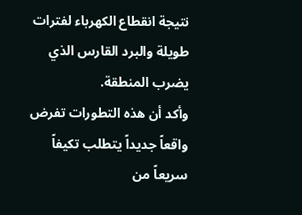نتيجة انقطاع الكهرباء لفترات طويلة والبرد القارس الذي يضرب المنطقة.
وأكد أن هذه التطورات تفرض واقعاً جديداً يتطلب تكيفاً سريعاً من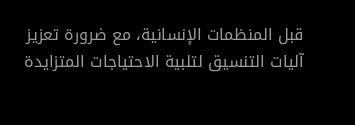قبل المنظمات الإنسانية، مع ضرورة تعزيز آليات التنسيق لتلبية الاحتياجات المتزايدة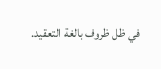في ظل ظروف بالغة التعقيد.